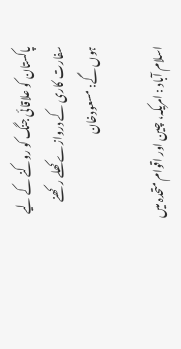پاکستان کو علاقائی جنگ کو روکنے کے لیے سفارت کاری کے دروازے کھلے رکھنے ہوں گے: مسعودخان

اسلام آباد : امریکہ، چین اور اقوام متحدہ میں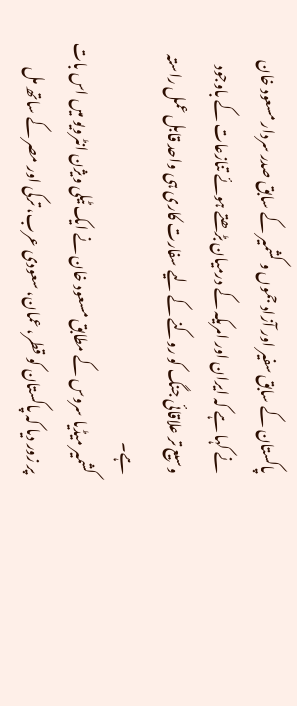پاکستان کے سابق سفیر اور آزاد جموں و کشمیر کے سابق صدر سردار مسعود خان نے کہا ہے کہ ایران اور امریکہ کے درمیان بڑھتے ہوئے تنازعات کے باوجود وسیع تر علاقائی جنگ کو روکنے کے لیے سفارت کاری ہی واحد قابل عمل راستہ ہے۔
کشمیر میڈیا سروس کے مطابق مسعود خان نے ایک ٹیلی ویژن انٹرویو میں اس بات پر زور دیا کہ پاکستان کو قطر، عمان، سعودی عرب، ترکی اور مصر کے ساتھ مل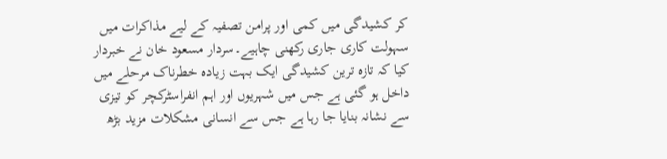کر کشیدگی میں کمی اور پرامن تصفیہ کے لیے مذاکرات میں سہولت کاری جاری رکھنی چاہیے۔سردار مسعود خان نے خبردار کیا کہ تازہ ترین کشیدگی ایک بہت زیادہ خطرناک مرحلے میں داخل ہو گئی ہے جس میں شہریوں اور اہم انفراسٹرکچر کو تیزی سے نشانہ بنایا جا رہا ہے جس سے انسانی مشکلات مزید بڑھ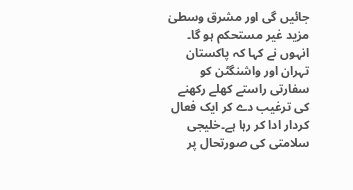جائیں گی اور مشرق وسطیٰ مزید غیر مستحکم ہو گا۔ انہوں نے کہا کہ پاکستان تہران اور واشنگٹن کو سفارتی راستے کھلے رکھنے کی ترغیب دے کر ایک فعال کردار ادا کر رہا ہے۔خلیجی سلامتی کی صورتحال پر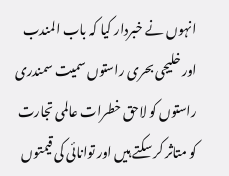انہوں نے خبردار کیا کہ باب المندب اور خلیجی بحری راستوں سمیت سمندری راستوں کو لاحق خطرات عالمی تجارت کو متاثر کر سکتے ہیں اور توانائی کی قیمتوں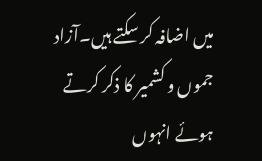میں اضافہ کر سکتے ہیں۔آزاد جموں و کشمیر کا ذکر کرتے ہوئے انہوں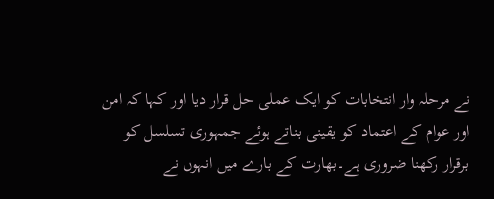نے مرحلہ وار انتخابات کو ایک عملی حل قرار دیا اور کہا کہ امن اور عوام کے اعتماد کو یقینی بناتے ہوئے جمہوری تسلسل کو برقرار رکھنا ضروری ہے۔بھارت کے بارے میں انہوں نے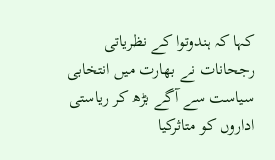کہا کہ ہندوتوا کے نظریاتی رجحانات نے بھارت میں انتخابی سیاست سے آگے بڑھ کر ریاستی اداروں کو متاثرکیا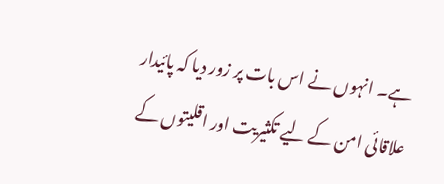ہے۔ انہوں نے اس بات پر زور دیا کہ پائیدار علاقائی امن کے لیے تکثیریت اور اقلیتوں کے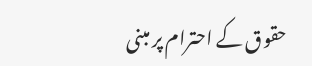حقوق کے احترام پر مبنی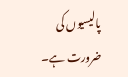پالیسیوں کی ضرورت ہے۔